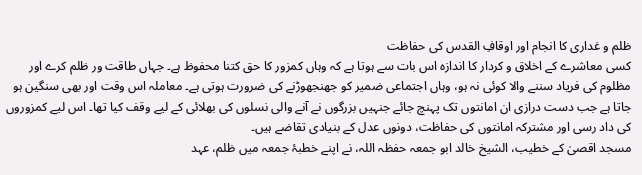ظلم و غداری کا انجام اور اوقافِ القدس کی حفاظت
کسی معاشرے کے اخلاق و کردار کا اندازہ اس بات سے ہوتا ہے کہ وہاں کمزور کا حق کتنا محفوظ ہے۔ جہاں طاقت ور ظلم کرے اور مظلوم کی فریاد سننے والا کوئی نہ ہو، وہاں اجتماعی ضمیر کو جھنجھوڑنے کی ضرورت ہوتی ہے۔ معاملہ اس وقت اور بھی سنگین ہو جاتا ہے جب دست درازی ان امانتوں تک پہنچ جائے جنہیں بزرگوں نے آنے والی نسلوں کی بھلائی کے لیے وقف کیا تھا۔ اس لیے کمزوروں کی داد رسی اور مشترکہ امانتوں کی حفاظت، دونوں عدل کے بنیادی تقاضے ہیں۔
مسجد اقصیٰ کے خطیب، الشیخ خالد ابو جمعہ حفظہ اللہ، نے اپنے خطبۂ جمعہ میں ظلم، عہد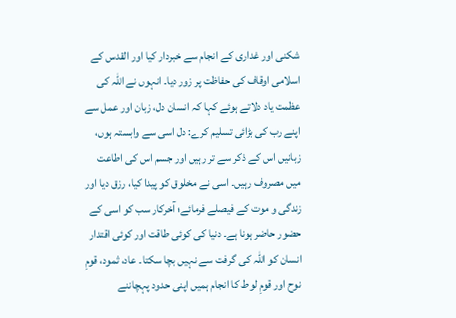شکنی اور غداری کے انجام سے خبردار کیا اور القدس کے اسلامی اوقاف کی حفاظت پر زور دیا۔ انہوں نے اللہ کی عظمت یاد دلاتے ہوئے کہا کہ انسان دل، زبان اور عمل سے اپنے رب کی بڑائی تسلیم کرے: دل اسی سے وابستہ ہوں، زبانیں اس کے ذکر سے تر رہیں اور جسم اس کی اطاعت میں مصروف رہیں۔ اسی نے مخلوق کو پیدا کیا، رزق دیا اور زندگی و موت کے فیصلے فرمائے؛ آخرکار سب کو اسی کے حضور حاضر ہونا ہے۔ دنیا کی کوئی طاقت اور کوئی اقتدار انسان کو اللہ کی گرفت سے نہیں بچا سکتا۔ عاد، ثمود، قومِ نوح اور قومِ لوط کا انجام ہمیں اپنی حدود پہچاننے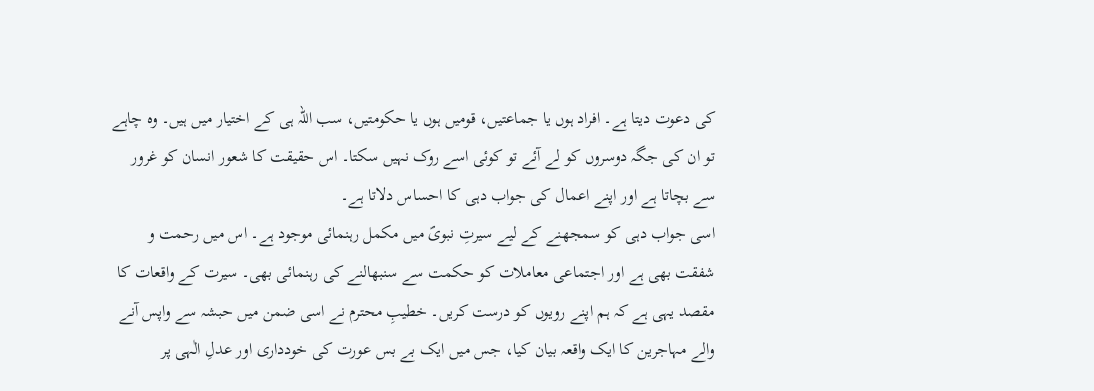کی دعوت دیتا ہے۔ افراد ہوں یا جماعتیں، قومیں ہوں یا حکومتیں، سب اللہ ہی کے اختیار میں ہیں۔ وہ چاہے تو ان کی جگہ دوسروں کو لے آئے تو کوئی اسے روک نہیں سکتا۔ اس حقیقت کا شعور انسان کو غرور سے بچاتا ہے اور اپنے اعمال کی جواب دہی کا احساس دلاتا ہے۔
اسی جواب دہی کو سمجھنے کے لیے سیرتِ نبویؐ میں مکمل رہنمائی موجود ہے۔ اس میں رحمت و شفقت بھی ہے اور اجتماعی معاملات کو حکمت سے سنبھالنے کی رہنمائی بھی۔ سیرت کے واقعات کا مقصد یہی ہے کہ ہم اپنے رویوں کو درست کریں۔ خطیبِ محترم نے اسی ضمن میں حبشہ سے واپس آنے والے مہاجرین کا ایک واقعہ بیان کیا، جس میں ایک بے بس عورت کی خودداری اور عدلِ الٰہی پر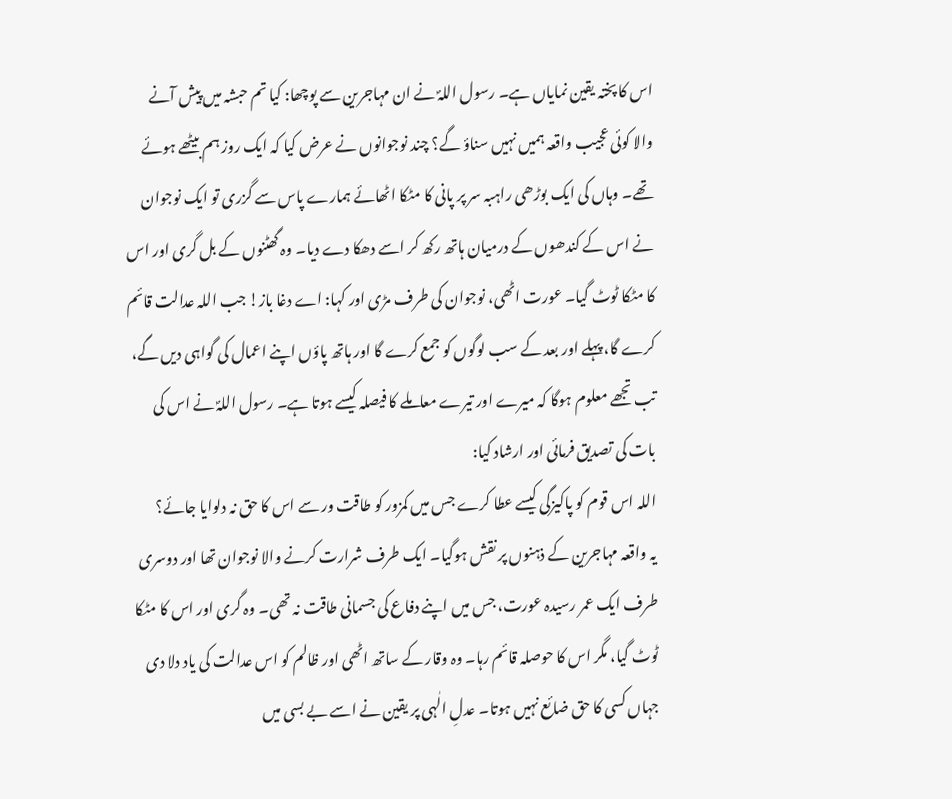اس کا پختہ یقین نمایاں ہے۔ رسول اللہؐ نے ان مہاجرین سے پوچھا: کیا تم حبشہ میں پیش آنے والا کوئی عجیب واقعہ ہمیں نہیں سناؤ گے؟ چند نوجوانوں نے عرض کیا کہ ایک روز ہم بیٹھے ہوئے تھے۔ وہاں کی ایک بوڑھی راہبہ سر پر پانی کا مٹکا اٹھائے ہمارے پاس سے گزری تو ایک نوجوان نے اس کے کندھوں کے درمیان ہاتھ رکھ کر اسے دھکا دے دیا۔ وہ گھٹنوں کے بل گری اور اس کا مٹکا ٹوٹ گیا۔ عورت اٹھی، نوجوان کی طرف مڑی اور کہا: اے دغا باز! جب اللہ عدالت قائم کرے گا، پہلے اور بعد کے سب لوگوں کو جمع کرے گا اور ہاتھ پاؤں اپنے اعمال کی گواہی دیں گے، تب تجھے معلوم ہوگا کہ میرے اور تیرے معاملے کا فیصلہ کیسے ہوتا ہے۔ رسول اللہؐ نے اس کی بات کی تصدیق فرمائی اور ارشاد کیا:
اللہ اس قوم کو پاکیزگی کیسے عطا کرے جس میں کمزور کو طاقت ور سے اس کا حق نہ دلوایا جائے؟
یہ واقعہ مہاجرین کے ذہنوں پر نقش ہوگیا۔ ایک طرف شرارت کرنے والا نوجوان تھا اور دوسری طرف ایک عمر رسیدہ عورت، جس میں اپنے دفاع کی جسمانی طاقت نہ تھی۔ وہ گری اور اس کا مٹکا ٹوٹ گیا، مگر اس کا حوصلہ قائم رہا۔ وہ وقار کے ساتھ اٹھی اور ظالم کو اس عدالت کی یاد دلا دی جہاں کسی کا حق ضائع نہیں ہوتا۔ عدلِ الٰہی پر یقین نے اسے بے بسی میں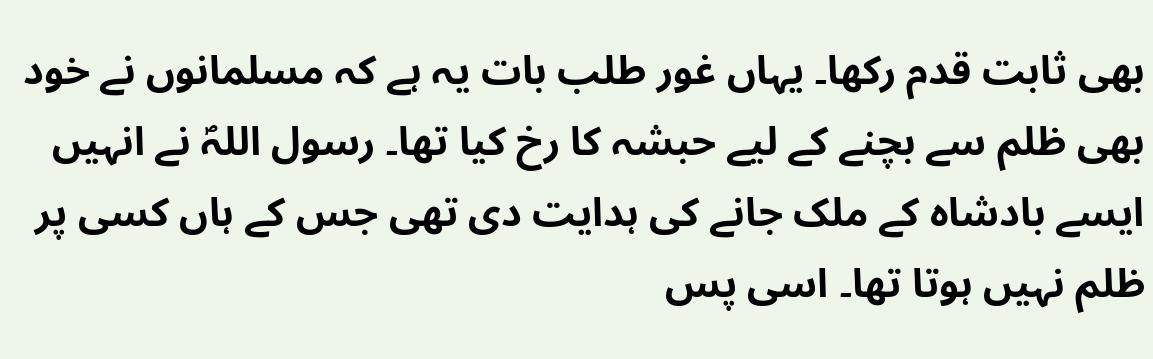بھی ثابت قدم رکھا۔ یہاں غور طلب بات یہ ہے کہ مسلمانوں نے خود بھی ظلم سے بچنے کے لیے حبشہ کا رخ کیا تھا۔ رسول اللہؐ نے انہیں ایسے بادشاہ کے ملک جانے کی ہدایت دی تھی جس کے ہاں کسی پر ظلم نہیں ہوتا تھا۔ اسی پس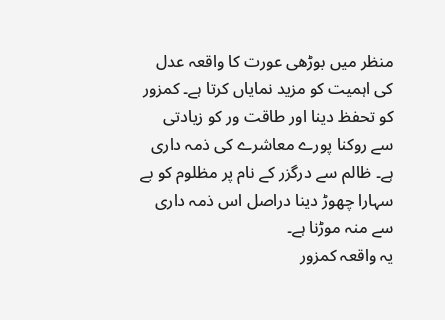منظر میں بوڑھی عورت کا واقعہ عدل کی اہمیت کو مزید نمایاں کرتا ہے۔ کمزور کو تحفظ دینا اور طاقت ور کو زیادتی سے روکنا پورے معاشرے کی ذمہ داری ہے۔ ظالم سے درگزر کے نام پر مظلوم کو بے سہارا چھوڑ دینا دراصل اس ذمہ داری سے منہ موڑنا ہے۔
یہ واقعہ کمزور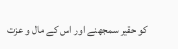کو حقیر سمجھنے اور اس کے مال و عزت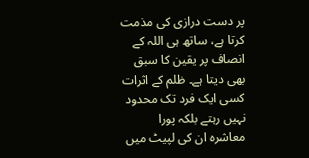پر دست درازی کی مذمت کرتا ہے، ساتھ ہی اللہ کے انصاف پر یقین کا سبق بھی دیتا ہے۔ ظلم کے اثرات کسی ایک فرد تک محدود نہیں رہتے بلکہ پورا معاشرہ ان کی لپیٹ میں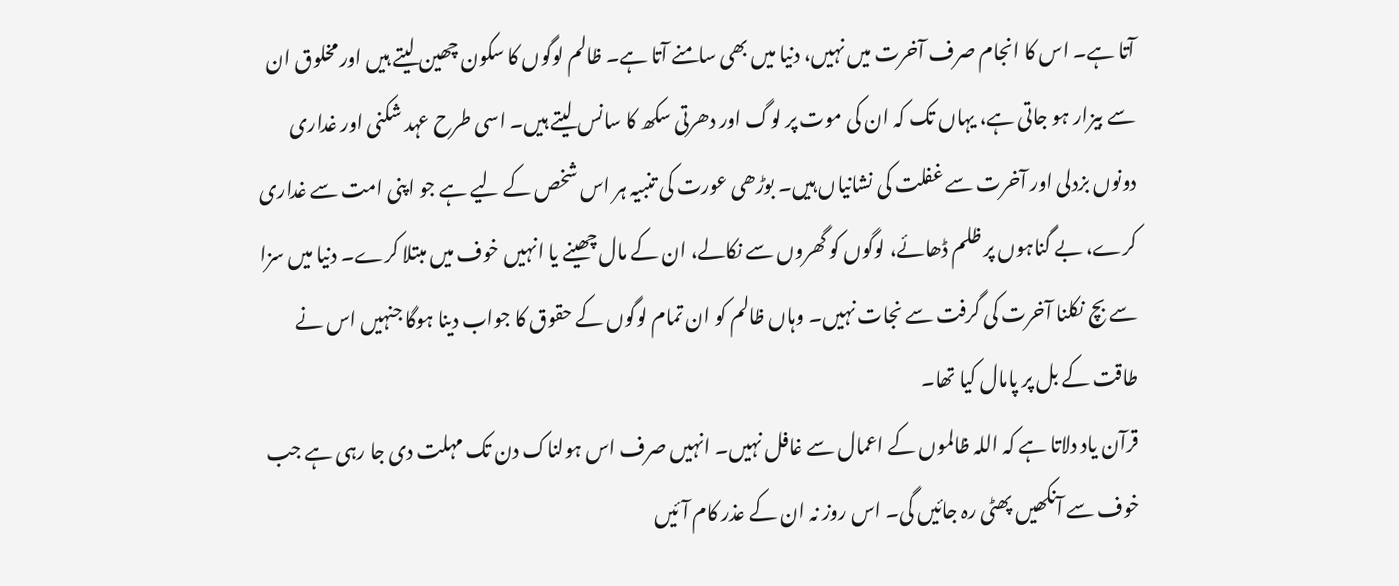آتا ہے۔ اس کا انجام صرف آخرت میں نہیں، دنیا میں بھی سامنے آتا ہے۔ ظالم لوگوں کا سکون چھین لیتے ہیں اور مخلوق ان سے بیزار ہو جاتی ہے، یہاں تک کہ ان کی موت پر لوگ اور دھرتی سکھ کا سانس لیتے ہیں۔ اسی طرح عہد شکنی اور غداری دونوں بزدلی اور آخرت سے غفلت کی نشانیاں ہیں۔ بوڑھی عورت کی تنبیہ ہر اس شخص کے لیے ہے جو اپنی امت سے غداری کرے، بے گناہوں پر ظلم ڈھائے، لوگوں کو گھروں سے نکالے، ان کے مال چھینے یا انہیں خوف میں مبتلا کرے۔ دنیا میں سزا سے بچ نکلنا آخرت کی گرفت سے نجات نہیں۔ وہاں ظالم کو ان تمام لوگوں کے حقوق کا جواب دینا ہوگا جنہیں اس نے طاقت کے بل پر پامال کیا تھا۔
قرآن یاد دلاتا ہے کہ اللہ ظالموں کے اعمال سے غافل نہیں۔ انہیں صرف اس ہولناک دن تک مہلت دی جا رہی ہے جب خوف سے آنکھیں پھٹی رہ جائیں گی۔ اس روز نہ ان کے عذر کام آئیں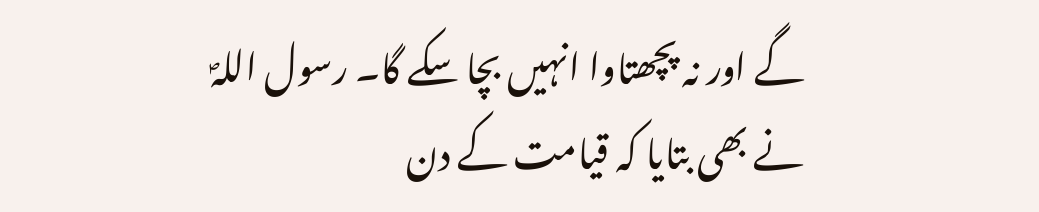گے اور نہ پچھتاوا انہیں بچا سکے گا۔ رسول اللہؐ نے بھی بتایا کہ قیامت کے دن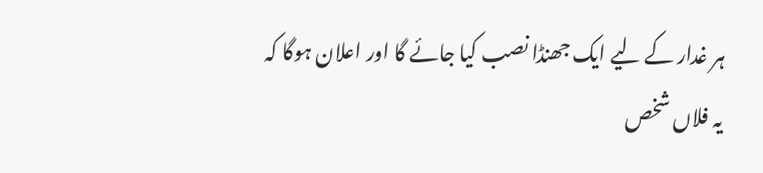ہر غدار کے لیے ایک جھنڈا نصب کیا جائے گا اور اعلان ہوگا کہ یہ فلاں شخص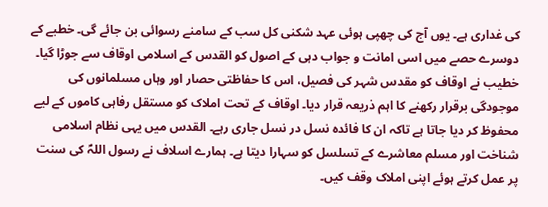کی غداری ہے۔ یوں آج کی چھپی ہوئی عہد شکنی کل سب کے سامنے رسوائی بن جائے گی۔ خطبے کے دوسرے حصے میں اسی امانت و جواب دہی کے اصول کو القدس کے اسلامی اوقاف سے جوڑا گیا۔ خطیب نے اوقاف کو مقدس شہر کی فصیل، اس کا حفاظتی حصار اور وہاں مسلمانوں کی موجودگی برقرار رکھنے کا اہم ذریعہ قرار دیا۔ اوقاف کے تحت املاک کو مستقل رفاہی کاموں کے لیے محفوظ کر دیا جاتا ہے تاکہ ان کا فائدہ نسل در نسل جاری رہے۔ القدس میں یہی نظام اسلامی شناخت اور مسلم معاشرے کے تسلسل کو سہارا دیتا ہے۔ ہمارے اسلاف نے رسول اللہؐ کی سنت پر عمل کرتے ہوئے اپنی املاک وقف کیں۔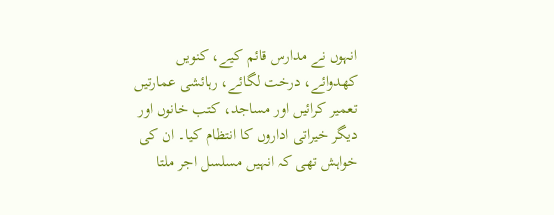انہوں نے مدارس قائم کیے، کنویں کھدوائے، درخت لگائے، رہائشی عمارتیں تعمیر کرائیں اور مساجد، کتب خانوں اور دیگر خیراتی اداروں کا انتظام کیا۔ ان کی خواہش تھی کہ انہیں مسلسل اجر ملتا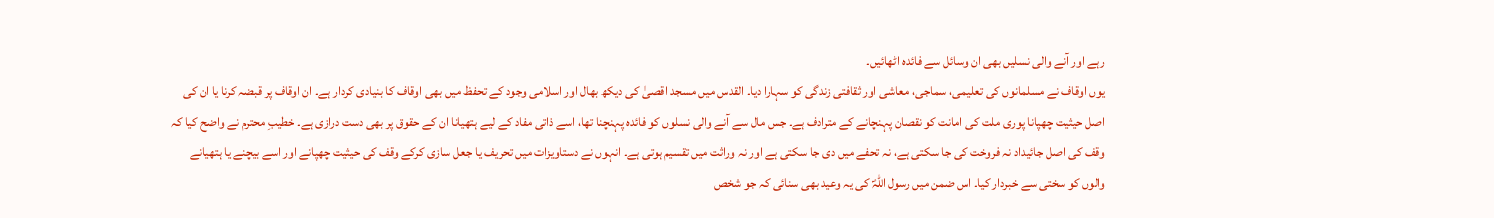رہے اور آنے والی نسلیں بھی ان وسائل سے فائدہ اٹھائیں۔
یوں اوقاف نے مسلمانوں کی تعلیمی، سماجی، معاشی اور ثقافتی زندگی کو سہارا دیا۔ القدس میں مسجد اقصیٰ کی دیکھ بھال اور اسلامی وجود کے تحفظ میں بھی اوقاف کا بنیادی کردار ہے۔ ان اوقاف پر قبضہ کرنا یا ان کی اصل حیثیت چھپانا پوری ملت کی امانت کو نقصان پہنچانے کے مترادف ہے۔ جس مال سے آنے والی نسلوں کو فائدہ پہنچنا تھا، اسے ذاتی مفاد کے لیے ہتھیانا ان کے حقوق پر بھی دست درازی ہے۔ خطیبِ محترم نے واضح کیا کہ وقف کی اصل جائیداد نہ فروخت کی جا سکتی ہے، نہ تحفے میں دی جا سکتی ہے اور نہ وراثت میں تقسیم ہوتی ہے۔ انہوں نے دستاویزات میں تحریف یا جعل سازی کرکے وقف کی حیثیت چھپانے اور اسے بیچنے یا ہتھیانے والوں کو سختی سے خبردار کیا۔ اس ضمن میں رسول اللہؐ کی یہ وعید بھی سنائی کہ جو شخص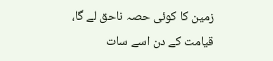زمین کا کوئی حصہ ناحق لے گا، قیامت کے دن اسے سات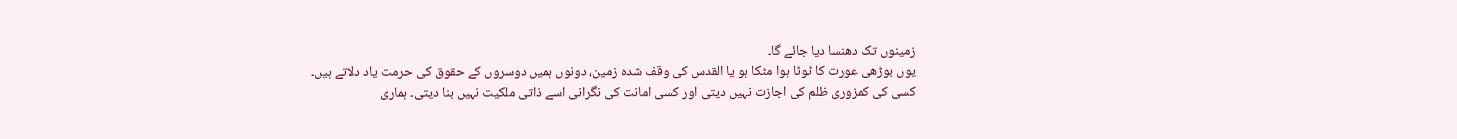زمینوں تک دھنسا دیا جائے گا۔
یوں بوڑھی عورت کا ٹوٹا ہوا مٹکا ہو یا القدس کی وقف شدہ زمین، دونوں ہمیں دوسروں کے حقوق کی حرمت یاد دلاتے ہیں۔
کسی کی کمزوری ظلم کی اجازت نہیں دیتی اور کسی امانت کی نگرانی اسے ذاتی ملکیت نہیں بنا دیتی۔ ہماری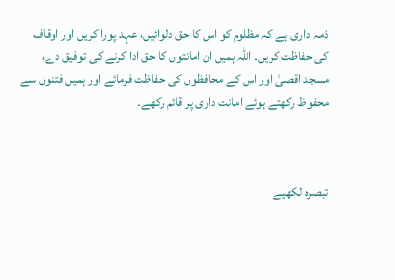ذمہ داری ہے کہ مظلوم کو اس کا حق دلوائیں، عہد پورا کریں اور اوقاف کی حفاظت کریں۔ اللہ ہمیں ان امانتوں کا حق ادا کرنے کی توفیق دے، مسجد اقصیٰ اور اس کے محافظوں کی حفاظت فرمائے اور ہمیں فتنوں سے محفوظ رکھتے ہوئے امانت داری پر قائم رکھے۔



تبصرہ لکھیے